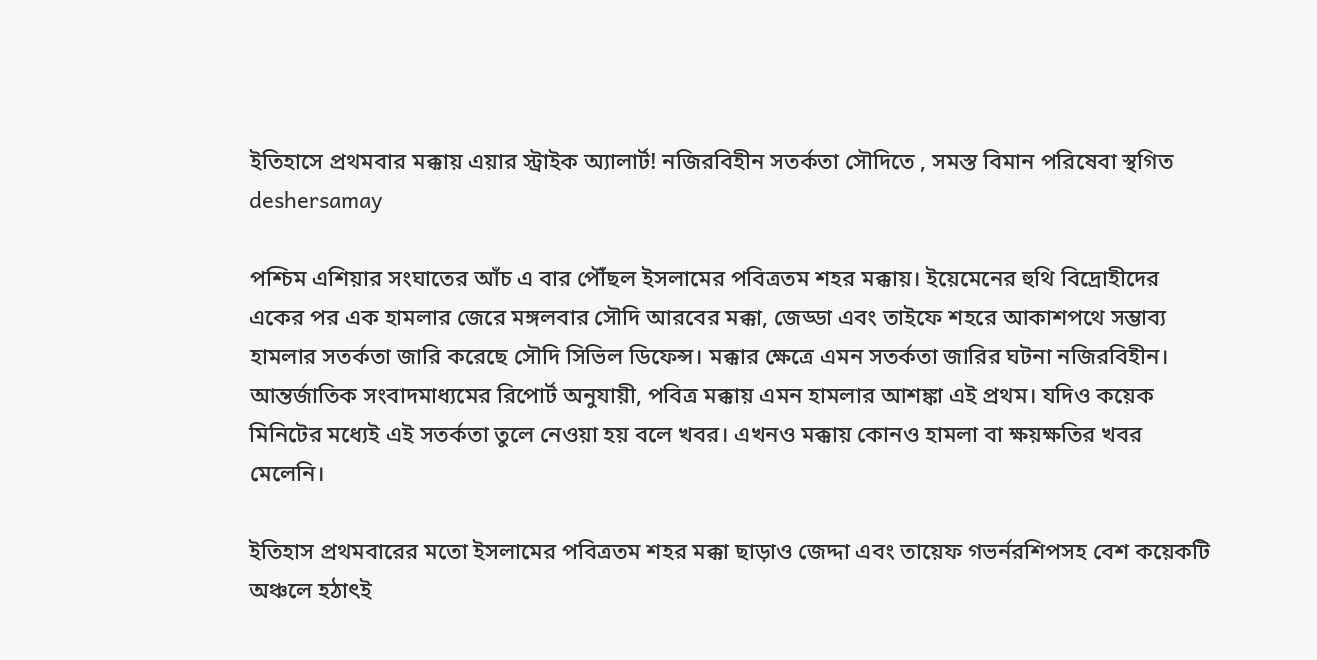ইতিহাসে প্রথমবার মক্কায় এয়ার স্ট্রাইক অ্যালার্ট! নজিরবিহীন সতর্কতা সৌদিতে , সমস্ত বিমান পরিষেবা স্থগিত
deshersamay

পশ্চিম এশিয়ার সংঘাতের আঁচ এ বার পৌঁছল ইসলামের পবিত্রতম শহর মক্কায়। ইয়েমেনের হুথি বিদ্রোহীদের একের পর এক হামলার জেরে মঙ্গলবার সৌদি আরবের মক্কা, জেড্ডা এবং তাইফে শহরে আকাশপথে সম্ভাব্য হামলার সতর্কতা জারি করেছে সৌদি সিভিল ডিফেন্স। মক্কার ক্ষেত্রে এমন সতর্কতা জারির ঘটনা নজিরবিহীন। আন্তর্জাতিক সংবাদমাধ্যমের রিপোর্ট অনুযায়ী, পবিত্র মক্কায় এমন হামলার আশঙ্কা এই প্রথম। যদিও কয়েক মিনিটের মধ্যেই এই সতর্কতা তুলে নেওয়া হয় বলে খবর। এখনও মক্কায় কোনও হামলা বা ক্ষয়ক্ষতির খবর মেলেনি।

ইতিহাস প্রথমবারের মতো ইসলামের পবিত্রতম শহর মক্কা ছাড়াও জেদ্দা এবং তায়েফ গভর্নরশিপসহ বেশ কয়েকটি অঞ্চলে হঠাৎই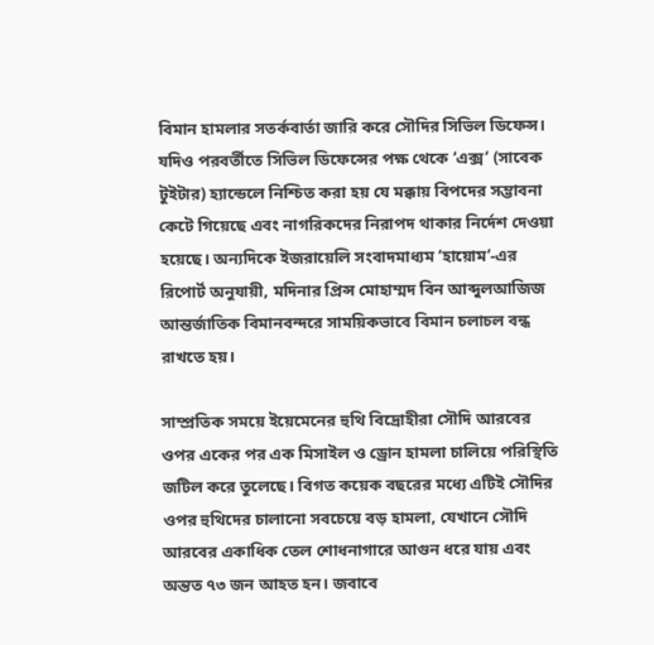বিমান হামলার সতর্কবার্তা জারি করে সৌদির সিভিল ডিফেন্স। যদিও পরবর্তীতে সিভিল ডিফেন্সের পক্ষ থেকে ‘এক্স’ (সাবেক টুইটার) হ্যান্ডেলে নিশ্চিত করা হয় যে মক্কায় বিপদের সম্ভাবনা কেটে গিয়েছে এবং নাগরিকদের নিরাপদ থাকার নির্দেশ দেওয়া হয়েছে। অন্যদিকে ইজরায়েলি সংবাদমাধ্যম ‘হায়োম’-এর রিপোর্ট অনুযায়ী, মদিনার প্রিন্স মোহাম্মদ বিন আব্দুলআজিজ আন্তর্জাতিক বিমানবন্দরে সাময়িকভাবে বিমান চলাচল বন্ধ রাখতে হয়।

সাম্প্রতিক সময়ে ইয়েমেনের হুথি বিদ্রোহীরা সৌদি আরবের ওপর একের পর এক মিসাইল ও ড্রোন হামলা চালিয়ে পরিস্থিতি জটিল করে তুলেছে। বিগত কয়েক বছরের মধ্যে এটিই সৌদির ওপর হুথিদের চালানো সবচেয়ে বড় হামলা, যেখানে সৌদি আরবের একাধিক তেল শোধনাগারে আগুন ধরে যায় এবং অন্তত ৭৩ জন আহত হন। জবাবে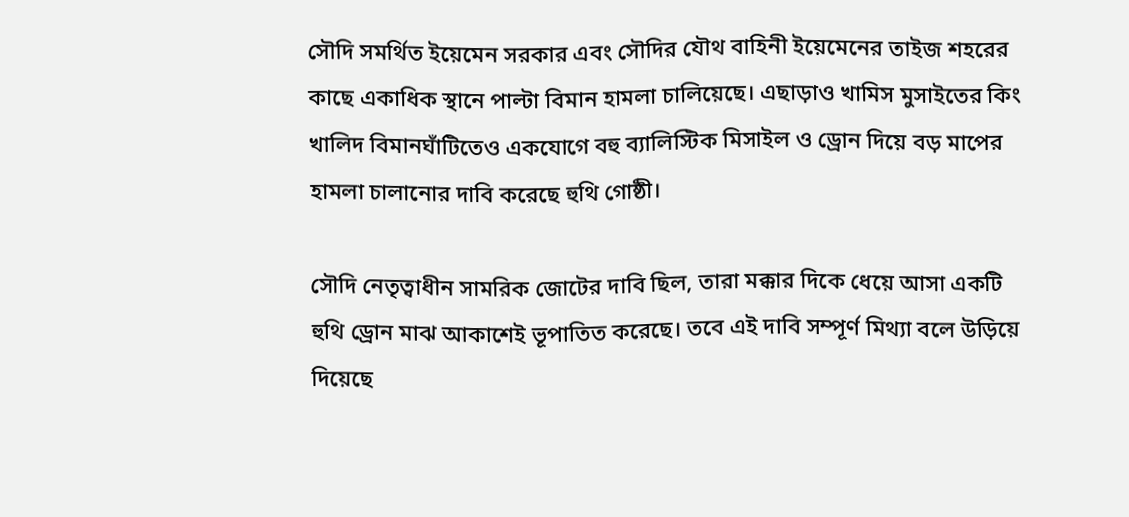সৌদি সমর্থিত ইয়েমেন সরকার এবং সৌদির যৌথ বাহিনী ইয়েমেনের তাইজ শহরের কাছে একাধিক স্থানে পাল্টা বিমান হামলা চালিয়েছে। এছাড়াও খামিস মুসাইতের কিং খালিদ বিমানঘাঁটিতেও একযোগে বহু ব্যালিস্টিক মিসাইল ও ড্রোন দিয়ে বড় মাপের হামলা চালানোর দাবি করেছে হুথি গোষ্ঠী।

সৌদি নেতৃত্বাধীন সামরিক জোটের দাবি ছিল, তারা মক্কার দিকে ধেয়ে আসা একটি হুথি ড্রোন মাঝ আকাশেই ভূপাতিত করেছে। তবে এই দাবি সম্পূর্ণ মিথ্যা বলে উড়িয়ে দিয়েছে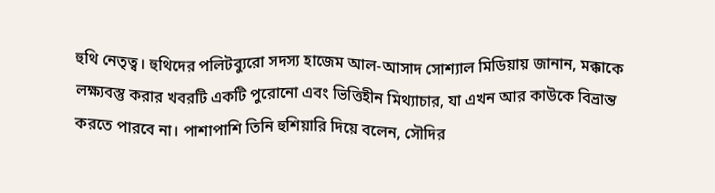হুথি নেতৃত্ব। হুথিদের পলিটব্যুরো সদস্য হাজেম আল-আসাদ সোশ্যাল মিডিয়ায় জানান, মক্কাকে লক্ষ্যবস্তু করার খবরটি একটি পুরোনো এবং ভিত্তিহীন মিথ্যাচার, যা এখন আর কাউকে বিভ্রান্ত করতে পারবে না। পাশাপাশি তিনি হুশিয়ারি দিয়ে বলেন, সৌদির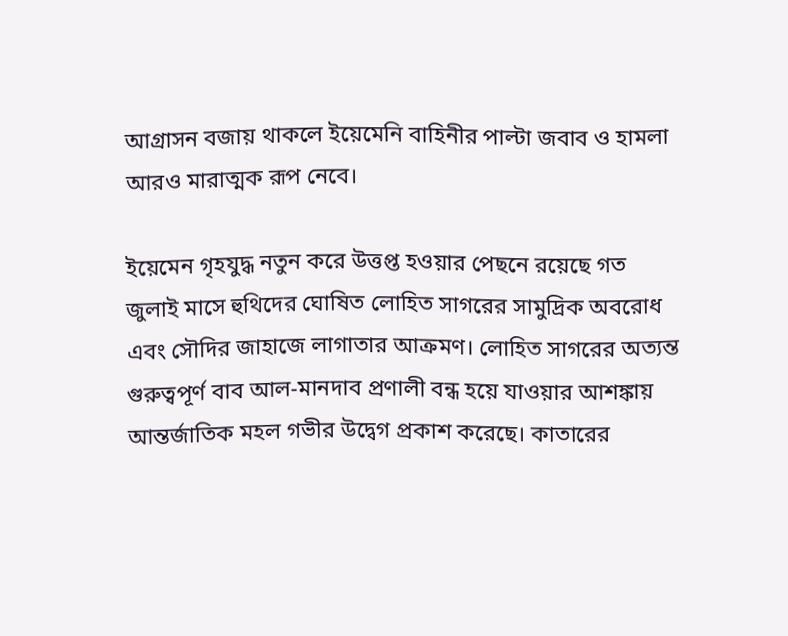আগ্রাসন বজায় থাকলে ইয়েমেনি বাহিনীর পাল্টা জবাব ও হামলা আরও মারাত্মক রূপ নেবে।

ইয়েমেন গৃহযুদ্ধ নতুন করে উত্তপ্ত হওয়ার পেছনে রয়েছে গত জুলাই মাসে হুথিদের ঘোষিত লোহিত সাগরের সামুদ্রিক অবরোধ এবং সৌদির জাহাজে লাগাতার আক্রমণ। লোহিত সাগরের অত্যন্ত গুরুত্বপূর্ণ বাব আল-মানদাব প্রণালী বন্ধ হয়ে যাওয়ার আশঙ্কায় আন্তর্জাতিক মহল গভীর উদ্বেগ প্রকাশ করেছে। কাতারের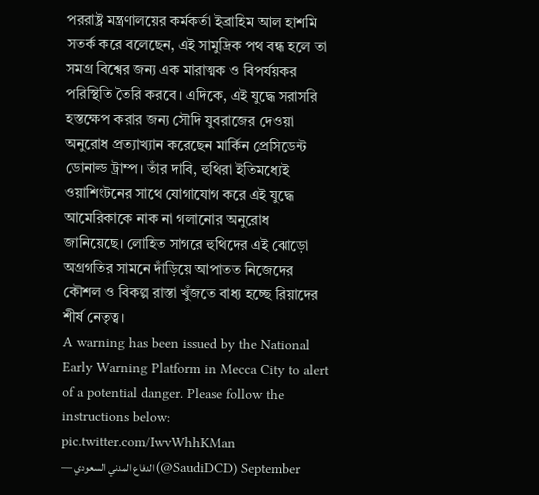পররাষ্ট্র মন্ত্রণালয়ের কর্মকর্তা ইব্রাহিম আল হাশমি সতর্ক করে বলেছেন, এই সামুদ্রিক পথ বন্ধ হলে তা সমগ্র বিশ্বের জন্য এক মারাত্মক ও বিপর্যয়কর পরিস্থিতি তৈরি করবে। এদিকে, এই যুদ্ধে সরাসরি হস্তক্ষেপ করার জন্য সৌদি যুবরাজের দেওয়া অনুরোধ প্রত্যাখ্যান করেছেন মার্কিন প্রেসিডেন্ট ডোনাল্ড ট্রাম্প। তাঁর দাবি, হুথিরা ইতিমধ্যেই ওয়াশিংটনের সাথে যোগাযোগ করে এই যুদ্ধে আমেরিকাকে নাক না গলানোর অনুরোধ জানিয়েছে। লোহিত সাগরে হুথিদের এই ঝোড়ো অগ্রগতির সামনে দাঁড়িয়ে আপাতত নিজেদের কৌশল ও বিকল্প রাস্তা খুঁজতে বাধ্য হচ্ছে রিয়াদের শীর্ষ নেতৃত্ব।
A warning has been issued by the National Early Warning Platform in Mecca City to alert of a potential danger. Please follow the instructions below: pic.twitter.com/IwvWhhKMan
— الدفاع المدني السعودي (@SaudiDCD) September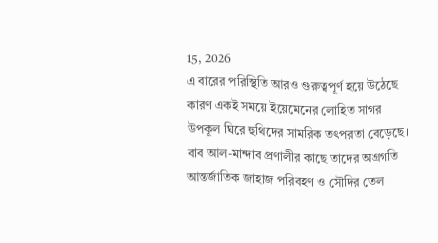15, 2026
এ বারের পরিস্থিতি আরও গুরুত্বপূর্ণ হয়ে উঠেছে কারণ একই সময়ে ইয়েমেনের লোহিত সাগর উপকূল ঘিরে হুথিদের সামরিক তৎপরতা বেড়েছে। বাব আল-মান্দাব প্রণালীর কাছে তাদের অগ্রগতি আন্তর্জাতিক জাহাজ পরিবহণ ও সৌদির তেল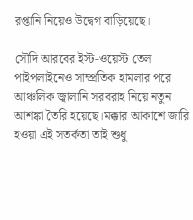রপ্তানি নিয়েও উদ্বেগ বাড়িয়েছে।

সৌদি আরবের ইস্ট-ওয়েস্ট তেল পাইপলাইনেও সাম্প্রতিক হামলার পরে আঞ্চলিক জ্বালানি সরবরাহ নিয়ে নতুন আশঙ্কা তৈরি হয়েছে।মক্কার আকাশে জারি হওয়া এই সতর্কতা তাই শুধু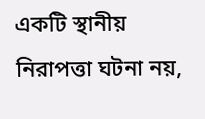একটি স্থানীয় নিরাপত্তা ঘটনা নয়,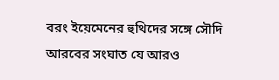বরং ইয়েমেনের হুথিদের সঙ্গে সৌদি আরবের সংঘাত যে আরও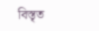বিস্তৃত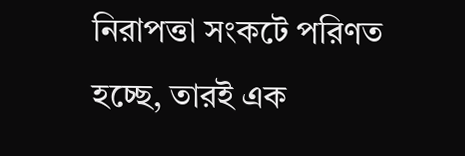নিরাপত্তা সংকটে পরিণত হচ্ছে, তারই এক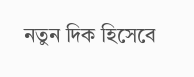নতুন দিক হিসেবে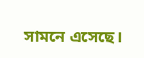সামনে এসেছে।